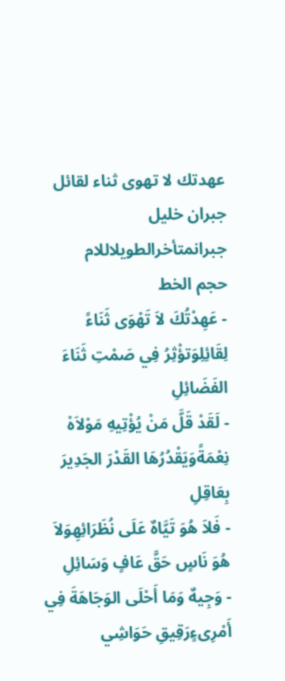عهدتك لا تهوى ثناء لقائل
جبران خليل جبرانمتأخرالطويلاللام
حجم الخط
- عَهِدْتُكَ لاَ تَهْوَى ثَنَاءً لِقَائِلِوَتؤْثِرُ فِي صَمْتِ ثَنَاءَ الفَضَائِلِ
- لَقَدْ قَلَّ مَنْ يُؤْتِيهِ مَوْلاَهْ نِعْمَةًوَيَقْدُرُهَا القَدْرَ الجَدِيرَ بِعَاقِلِ
- فَلاَ هُوَ تَيَّاهٌ عَلَى نُظَرَائِهِوَلاَ هُوَ نَاسٍ حَقَّ عَافٍ وَسَائِلِ
- وَجِيهٌ وَمَا أَحْلَى الوَجَاهَةَ فِي أَمْرِىءٍرَقِيقِ حَوَاشِي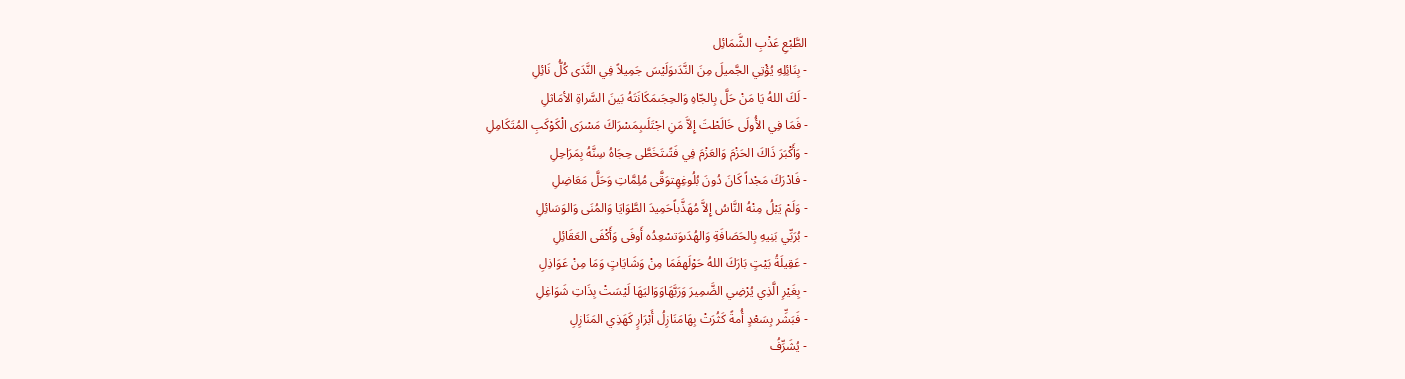الطَّبْعِ عَذْبِ الشَّمَائِل
- بِنَائِلِهِ يُؤْتِي الجَّميلَ مِنَ النَّدَىوَلَيْسَ جَمِيلاً فِي النَّدَى كُلُّ نَائِلِ
- لَكَ اللهُ يَا مَنْ حَلَّ بِالجّاهِ وَالحِجَىمَكَانَتَهُ بَينَ السَّراةِ الأمَاثلِ
- فَمَا فِي الأُولَى خَالَطْتَ إِلاَّ مَنِ اجْتَلَىبِمَسْرَاكَ مَسْرَى الْكَوْكَبِ المُتَكَامِلِ
- وَأَكْبَرَ ذَاكَ الحَزْمَ وَالعَزْمَ فِي فَتًىتَخَطَّى حِجَاهُ سِنَّهُ بِمَرَاحِلِ
- فَادْرَكَ مَجْداً كَانَ دُونَ بُلُوغِهِتوَقَّى مُلِمَّاتِ وَحَلَّ مَعَاضِلِ
- وَلَمْ يَبْلُ مِنْهُ النَّاسُ إِلاَّ مُهَذَّباًحَمِيدَ الطَّوَايَا وَالمُنَى وَالوَسَائِلِ
- بُرَبِّي بَنِيهِ بِالحَصَافَةِ وَالهُدَىوَتسْعِدُه أَوفَى وَأَكْفَى العَقَائِلِ
- عَقِيلَةُ بَيْتٍ بَارَكَ اللهُ حَوْلَهفَمَا مِنْ وَشَايَاتٍ وَمَا مِنْ عَوَاذِلِ
- بِغَيْرِ الَّذِي يُرْضِي الضَّمِيرَ وَرَبَّهَاوَوَاليَهَا لَيْسَتْ بِذَاتِ شَوَاغِلِ
- فَبَشِّر بِسَعْدٍ أُمةً كَثُرَتْ بِهَامَنَازِلُ أَبْرَارٍ كَهَذِي المَنَازِلِ
- يُشَرِّفُ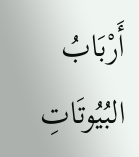أَرْبَابُ البُيُوتَاتِ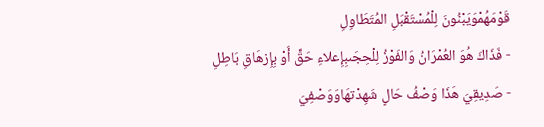قَوْمَهُمْوَيَبْنُونَ لِلْمُسْتَقْبَلِ المُتَطَاوِلِ
- فَذَاكَ هُوَ العُمْرَانُ وَالفَوْزُ لِلْحِجَىبِإِعلاءِ حَقٍّ أَوْ بِإِزهَاقِ بَاطِلِ
- صَدِيقِيَ هَذَا وَصْفُ حَالٍ شَهِدْتهَاوَوَصْفِيَ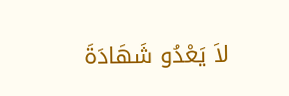لاَ يَعْدُو شَهَادَةَ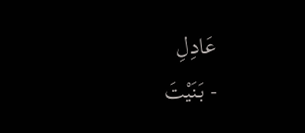عَادِلِ
- بَنَيْتَ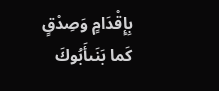بِإِقْدَامٍ وَصِدْقٍ كَما بَنَىأَبُوكَ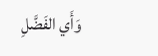وَأَي الفَضَّلِ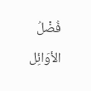فُضْلُ الأوَائِل